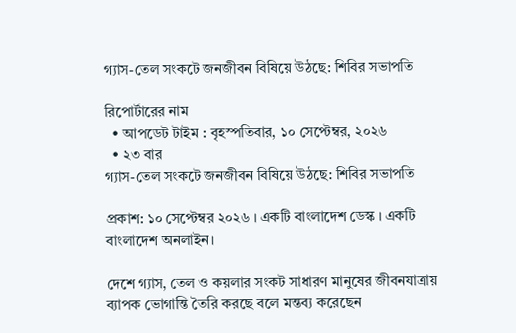গ্যাস-তেল সংকটে জনজীবন বিষিয়ে উঠছে: শিবির সভাপতি

রিপোর্টারের নাম
  • আপডেট টাইম : বৃহস্পতিবার, ১০ সেপ্টেম্বর, ২০২৬
  • ২৩ বার
গ্যাস-তেল সংকটে জনজীবন বিষিয়ে উঠছে: শিবির সভাপতি

প্রকাশ: ১০ সেপ্টেম্বর ২০২৬ । একটি বাংলাদেশ ডেস্ক । একটি বাংলাদেশ অনলাইন।

দেশে গ্যাস, তেল ও কয়লার সংকট সাধারণ মানুষের জীবনযাত্রায় ব্যাপক ভোগান্তি তৈরি করছে বলে মন্তব্য করেছেন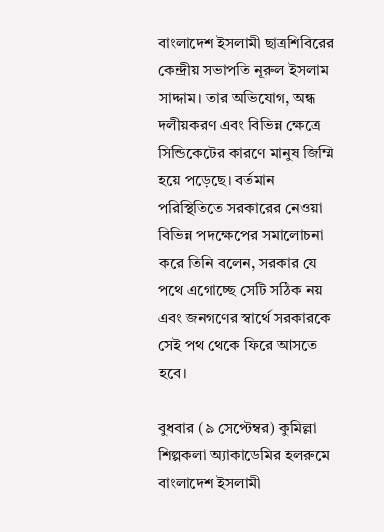বাংলাদেশ ইসলামী ছাত্রশিবিরের কেন্দ্রীয় সভাপতি নূরুল ইসলাম সাদ্দাম। তার অভিযোগ, অন্ধ দলীয়করণ এবং বিভিন্ন ক্ষেত্রে সিন্ডিকেটের কারণে মানুষ জিম্মি হয়ে পড়েছে। বর্তমান পরিস্থিতিতে সরকারের নেওয়া বিভিন্ন পদক্ষেপের সমালোচনা করে তিনি বলেন, সরকার যে পথে এগোচ্ছে সেটি সঠিক নয় এবং জনগণের স্বার্থে সরকারকে সেই পথ থেকে ফিরে আসতে হবে।

বুধবার (৯ সেপ্টেম্বর) কুমিল্লা শিল্পকলা অ্যাকাডেমির হলরুমে বাংলাদেশ ইসলামী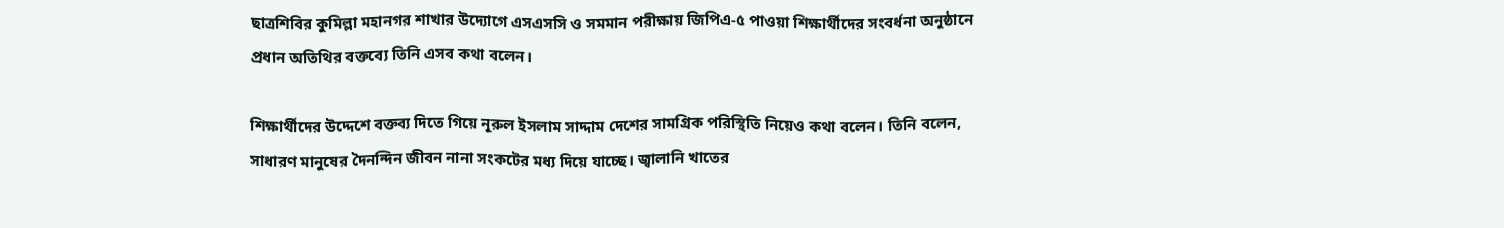ছাত্রশিবির কুমিল্লা মহানগর শাখার উদ্যোগে এসএসসি ও সমমান পরীক্ষায় জিপিএ-৫ পাওয়া শিক্ষার্থীদের সংবর্ধনা অনুষ্ঠানে প্রধান অতিথির বক্তব্যে তিনি এসব কথা বলেন।

শিক্ষার্থীদের উদ্দেশে বক্তব্য দিতে গিয়ে নূরুল ইসলাম সাদ্দাম দেশের সামগ্রিক পরিস্থিতি নিয়েও কথা বলেন। তিনি বলেন, সাধারণ মানুষের দৈনন্দিন জীবন নানা সংকটের মধ্য দিয়ে যাচ্ছে। জ্বালানি খাতের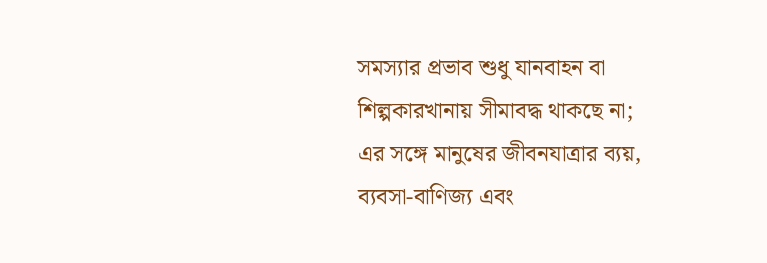সমস্যার প্রভাব শুধু যানবাহন বা শিল্পকারখানায় সীমাবদ্ধ থাকছে না; এর সঙ্গে মানুষের জীবনযাত্রার ব্যয়, ব্যবসা-বাণিজ্য এবং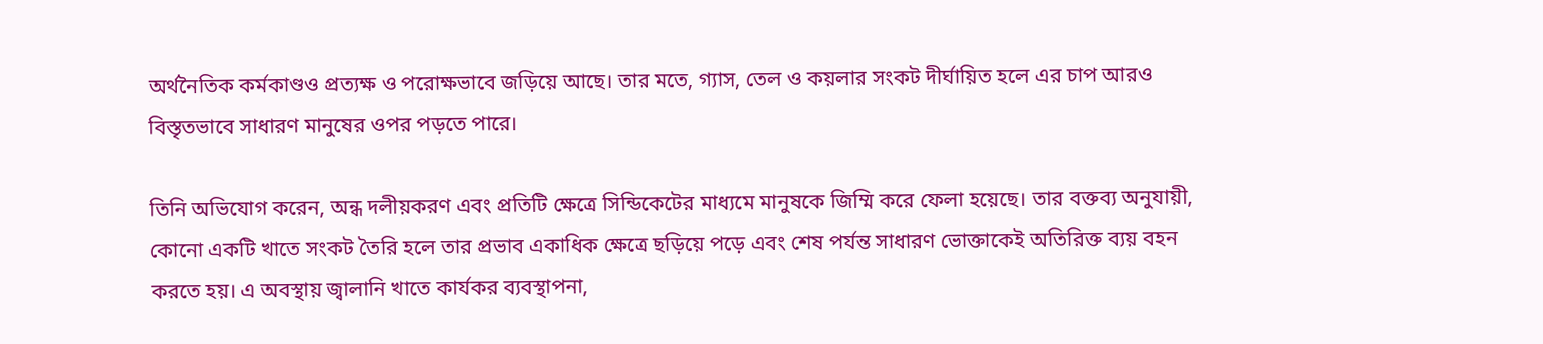অর্থনৈতিক কর্মকাণ্ডও প্রত্যক্ষ ও পরোক্ষভাবে জড়িয়ে আছে। তার মতে, গ্যাস, তেল ও কয়লার সংকট দীর্ঘায়িত হলে এর চাপ আরও বিস্তৃতভাবে সাধারণ মানুষের ওপর পড়তে পারে।

তিনি অভিযোগ করেন, অন্ধ দলীয়করণ এবং প্রতিটি ক্ষেত্রে সিন্ডিকেটের মাধ্যমে মানুষকে জিম্মি করে ফেলা হয়েছে। তার বক্তব্য অনুযায়ী, কোনো একটি খাতে সংকট তৈরি হলে তার প্রভাব একাধিক ক্ষেত্রে ছড়িয়ে পড়ে এবং শেষ পর্যন্ত সাধারণ ভোক্তাকেই অতিরিক্ত ব্যয় বহন করতে হয়। এ অবস্থায় জ্বালানি খাতে কার্যকর ব্যবস্থাপনা,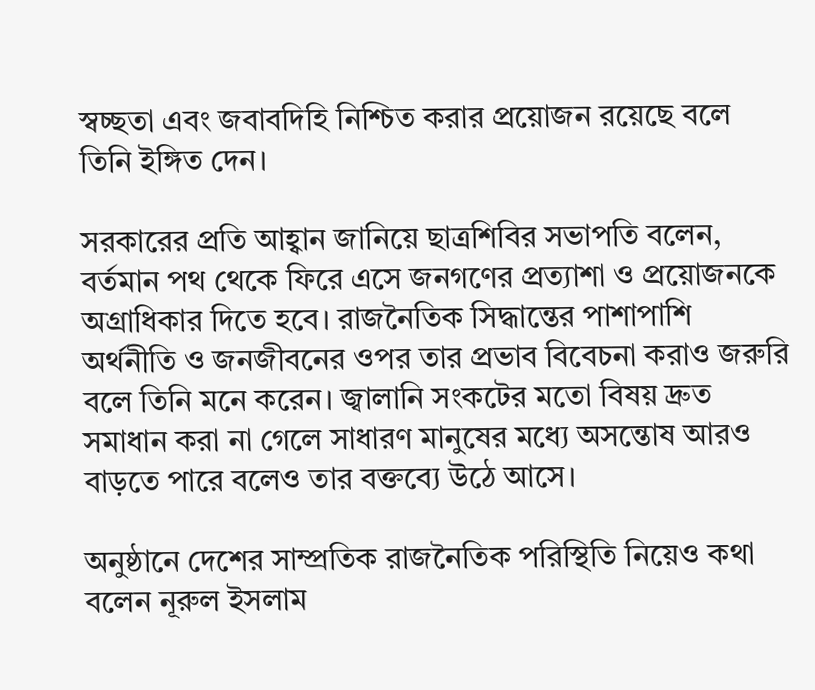স্বচ্ছতা এবং জবাবদিহি নিশ্চিত করার প্রয়োজন রয়েছে বলে তিনি ইঙ্গিত দেন।

সরকারের প্রতি আহ্বান জানিয়ে ছাত্রশিবির সভাপতি বলেন, বর্তমান পথ থেকে ফিরে এসে জনগণের প্রত্যাশা ও প্রয়োজনকে অগ্রাধিকার দিতে হবে। রাজনৈতিক সিদ্ধান্তের পাশাপাশি অর্থনীতি ও জনজীবনের ওপর তার প্রভাব বিবেচনা করাও জরুরি বলে তিনি মনে করেন। জ্বালানি সংকটের মতো বিষয় দ্রুত সমাধান করা না গেলে সাধারণ মানুষের মধ্যে অসন্তোষ আরও বাড়তে পারে বলেও তার বক্তব্যে উঠে আসে।

অনুষ্ঠানে দেশের সাম্প্রতিক রাজনৈতিক পরিস্থিতি নিয়েও কথা বলেন নূরুল ইসলাম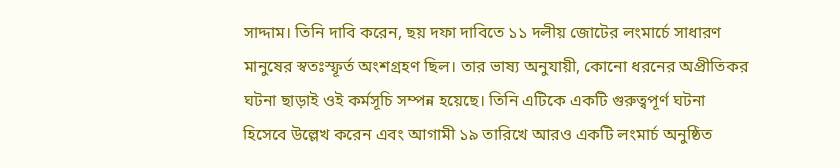সাদ্দাম। তিনি দাবি করেন, ছয় দফা দাবিতে ১১ দলীয় জোটের লংমার্চে সাধারণ মানুষের স্বতঃস্ফূর্ত অংশগ্রহণ ছিল। তার ভাষ্য অনুযায়ী, কোনো ধরনের অপ্রীতিকর ঘটনা ছাড়াই ওই কর্মসূচি সম্পন্ন হয়েছে। তিনি এটিকে একটি গুরুত্বপূর্ণ ঘটনা হিসেবে উল্লেখ করেন এবং আগামী ১৯ তারিখে আরও একটি লংমার্চ অনুষ্ঠিত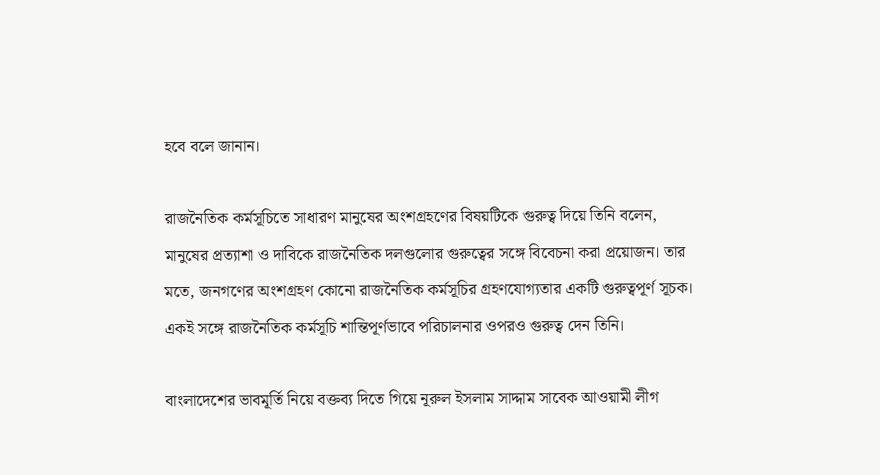হবে বলে জানান।

রাজনৈতিক কর্মসূচিতে সাধারণ মানুষের অংশগ্রহণের বিষয়টিকে গুরুত্ব দিয়ে তিনি বলেন, মানুষের প্রত্যাশা ও দাবিকে রাজনৈতিক দলগুলোর গুরুত্বের সঙ্গে বিবেচনা করা প্রয়োজন। তার মতে, জনগণের অংশগ্রহণ কোনো রাজনৈতিক কর্মসূচির গ্রহণযোগ্যতার একটি গুরুত্বপূর্ণ সূচক। একই সঙ্গে রাজনৈতিক কর্মসূচি শান্তিপূর্ণভাবে পরিচালনার ওপরও গুরুত্ব দেন তিনি।

বাংলাদেশের ভাবমূর্তি নিয়ে বক্তব্য দিতে গিয়ে নূরুল ইসলাম সাদ্দাম সাবেক আওয়ামী লীগ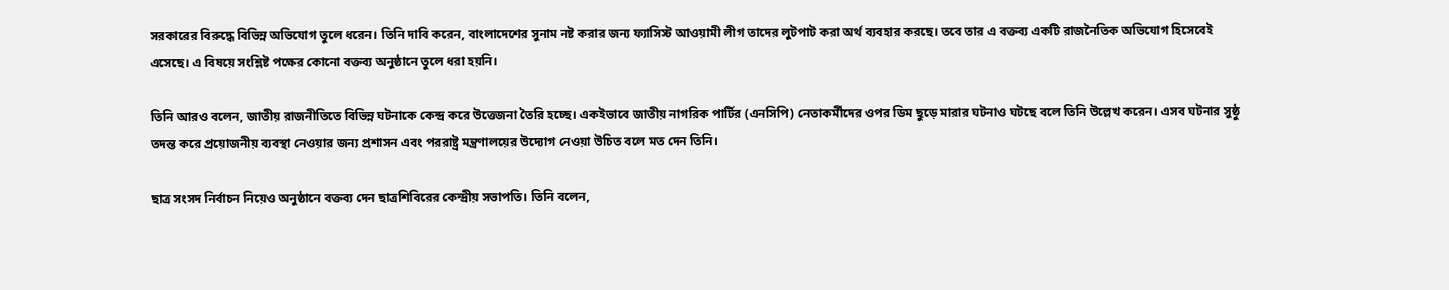সরকারের বিরুদ্ধে বিভিন্ন অভিযোগ তুলে ধরেন। তিনি দাবি করেন, বাংলাদেশের সুনাম নষ্ট করার জন্য ফ্যাসিস্ট আওয়ামী লীগ তাদের লুটপাট করা অর্থ ব্যবহার করছে। তবে তার এ বক্তব্য একটি রাজনৈতিক অভিযোগ হিসেবেই এসেছে। এ বিষয়ে সংশ্লিষ্ট পক্ষের কোনো বক্তব্য অনুষ্ঠানে তুলে ধরা হয়নি।

তিনি আরও বলেন, জাতীয় রাজনীতিতে বিভিন্ন ঘটনাকে কেন্দ্র করে উত্তেজনা তৈরি হচ্ছে। একইভাবে জাতীয় নাগরিক পার্টির (এনসিপি) নেতাকর্মীদের ওপর ডিম ছুড়ে মারার ঘটনাও ঘটছে বলে তিনি উল্লেখ করেন। এসব ঘটনার সুষ্ঠু তদন্ত করে প্রয়োজনীয় ব্যবস্থা নেওয়ার জন্য প্রশাসন এবং পররাষ্ট্র মন্ত্রণালয়ের উদ্যোগ নেওয়া উচিত বলে মত দেন তিনি।

ছাত্র সংসদ নির্বাচন নিয়েও অনুষ্ঠানে বক্তব্য দেন ছাত্রশিবিরের কেন্দ্রীয় সভাপতি। তিনি বলেন,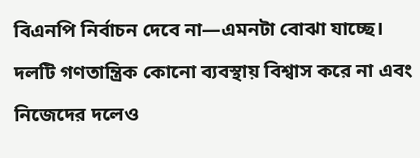বিএনপি নির্বাচন দেবে না—এমনটা বোঝা যাচ্ছে। দলটি গণতান্ত্রিক কোনো ব্যবস্থায় বিশ্বাস করে না এবং নিজেদের দলেও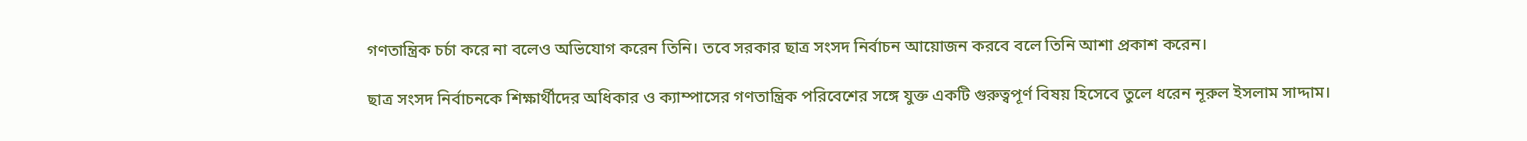গণতান্ত্রিক চর্চা করে না বলেও অভিযোগ করেন তিনি। তবে সরকার ছাত্র সংসদ নির্বাচন আয়োজন করবে বলে তিনি আশা প্রকাশ করেন।

ছাত্র সংসদ নির্বাচনকে শিক্ষার্থীদের অধিকার ও ক্যাম্পাসের গণতান্ত্রিক পরিবেশের সঙ্গে যুক্ত একটি গুরুত্বপূর্ণ বিষয় হিসেবে তুলে ধরেন নূরুল ইসলাম সাদ্দাম।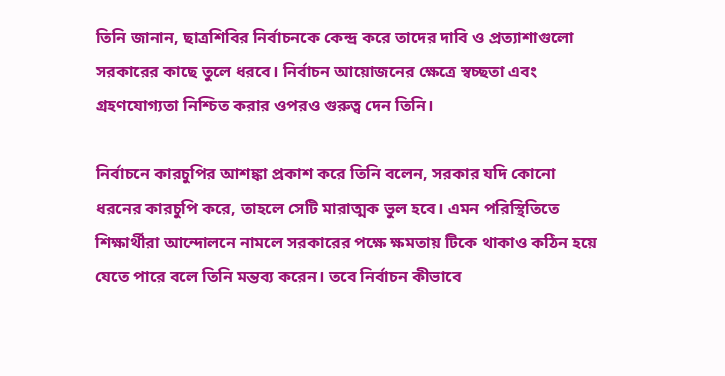তিনি জানান, ছাত্রশিবির নির্বাচনকে কেন্দ্র করে তাদের দাবি ও প্রত্যাশাগুলো সরকারের কাছে তুলে ধরবে। নির্বাচন আয়োজনের ক্ষেত্রে স্বচ্ছতা এবং গ্রহণযোগ্যতা নিশ্চিত করার ওপরও গুরুত্ব দেন তিনি।

নির্বাচনে কারচুপির আশঙ্কা প্রকাশ করে তিনি বলেন, সরকার যদি কোনো ধরনের কারচুপি করে, তাহলে সেটি মারাত্মক ভুল হবে। এমন পরিস্থিতিতে শিক্ষার্থীরা আন্দোলনে নামলে সরকারের পক্ষে ক্ষমতায় টিকে থাকাও কঠিন হয়ে যেতে পারে বলে তিনি মন্তব্য করেন। তবে নির্বাচন কীভাবে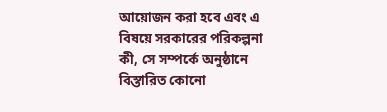আয়োজন করা হবে এবং এ বিষয়ে সরকারের পরিকল্পনা কী, সে সম্পর্কে অনুষ্ঠানে বিস্তারিত কোনো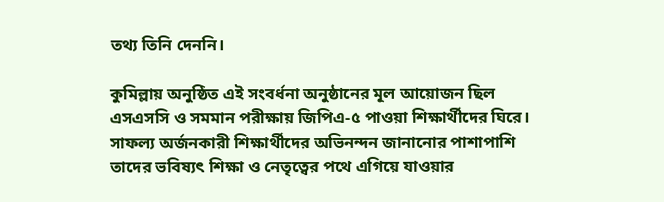তথ্য তিনি দেননি।

কুমিল্লায় অনুষ্ঠিত এই সংবর্ধনা অনুষ্ঠানের মূল আয়োজন ছিল এসএসসি ও সমমান পরীক্ষায় জিপিএ-৫ পাওয়া শিক্ষার্থীদের ঘিরে। সাফল্য অর্জনকারী শিক্ষার্থীদের অভিনন্দন জানানোর পাশাপাশি তাদের ভবিষ্যৎ শিক্ষা ও নেতৃত্বের পথে এগিয়ে যাওয়ার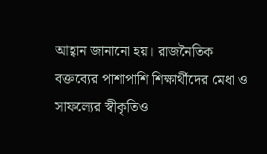আহ্বান জানানো হয়। রাজনৈতিক বক্তব্যের পাশাপাশি শিক্ষার্থীদের মেধা ও সাফল্যের স্বীকৃতিও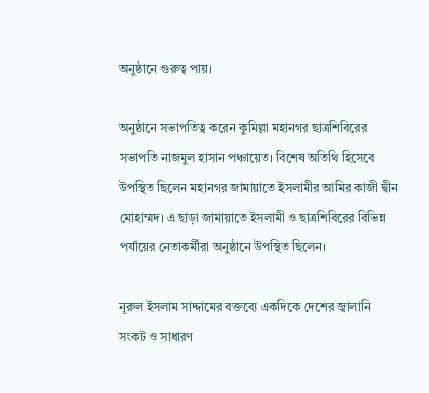অনুষ্ঠানে গুরুত্ব পায়।

অনুষ্ঠানে সভাপতিত্ব করেন কুমিল্লা মহানগর ছাত্রশিবিরের সভাপতি নাজমুল হাসান পঞ্চায়েত। বিশেষ অতিথি হিসেবে উপস্থিত ছিলেন মহানগর জামায়াতে ইসলামীর আমির কাজী দ্বীন মোহাম্মদ। এ ছাড়া জামায়াতে ইসলামী ও ছাত্রশিবিরের বিভিন্ন পর্যায়ের নেতাকর্মীরা অনুষ্ঠানে উপস্থিত ছিলেন।

নূরুল ইসলাম সাদ্দামের বক্তব্যে একদিকে দেশের জ্বালানি সংকট ও সাধারণ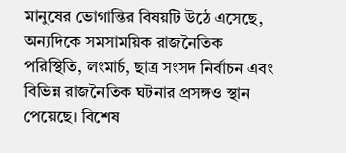মানুষের ভোগান্তির বিষয়টি উঠে এসেছে, অন্যদিকে সমসাময়িক রাজনৈতিক পরিস্থিতি, লংমার্চ, ছাত্র সংসদ নির্বাচন এবং বিভিন্ন রাজনৈতিক ঘটনার প্রসঙ্গও স্থান পেয়েছে। বিশেষ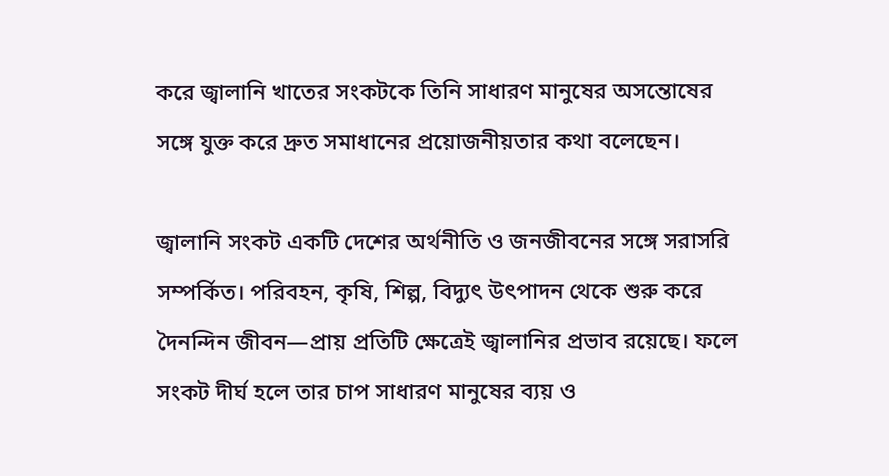করে জ্বালানি খাতের সংকটকে তিনি সাধারণ মানুষের অসন্তোষের সঙ্গে যুক্ত করে দ্রুত সমাধানের প্রয়োজনীয়তার কথা বলেছেন।

জ্বালানি সংকট একটি দেশের অর্থনীতি ও জনজীবনের সঙ্গে সরাসরি সম্পর্কিত। পরিবহন, কৃষি, শিল্প, বিদ্যুৎ উৎপাদন থেকে শুরু করে দৈনন্দিন জীবন—প্রায় প্রতিটি ক্ষেত্রেই জ্বালানির প্রভাব রয়েছে। ফলে সংকট দীর্ঘ হলে তার চাপ সাধারণ মানুষের ব্যয় ও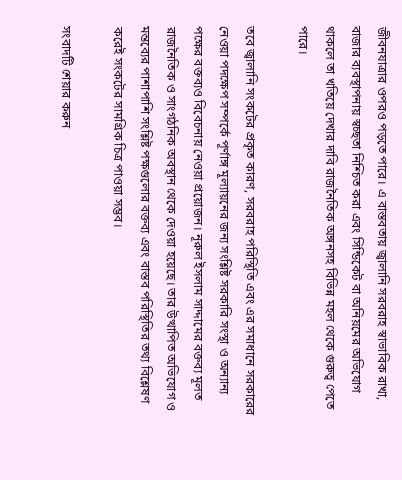জীবনযাত্রার ওপরও পড়তে পারে। এ বাস্তবতায় জ্বালানি সরবরাহ স্বাভাবিক রাখা, বাজার ব্যবস্থাপনায় স্বচ্ছতা নিশ্চিত করা এবং সিন্ডিকেট বা অনিয়মের অভিযোগ থাকলে তা খতিয়ে দেখার দাবি রাজনৈতিক অঙ্গনসহ বিভিন্ন মহল থেকে গুরুত্ব পেতে পারে।

তবে জ্বালানি সংকটের প্রকৃত কারণ, সরবরাহ পরিস্থিতি এবং এর সমাধানে সরকারের নেওয়া পদক্ষেপ সম্পর্কে পূর্ণাঙ্গ মূল্যায়নের জন্য সংশ্লিষ্ট সরকারি সংস্থা ও অন্যান্য পক্ষের বক্তব্যও বিবেচনায় নেওয়া প্রয়োজন। নূরুল ইসলাম সাদ্দামের বক্তব্য মূলত রাজনৈতিক ও সাংগঠনিক অবস্থান থেকে দেওয়া হয়েছে। তার উত্থাপিত অভিযোগ ও মন্তব্যের পাশাপাশি সংশ্লিষ্ট পক্ষগুলোর বক্তব্য এবং বাস্তব পরিস্থিতির তথ্য বিশ্লেষণ করেই সংকটের সামগ্রিক চিত্র পাওয়া সম্ভব।

সংবাদটি শেয়ার করুন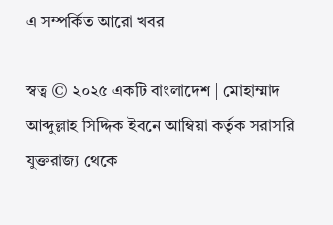এ সম্পর্কিত আরো খবর

স্বত্ব © ২০২৫ একটি বাংলাদেশ | মোহাম্মাদ আব্দুল্লাহ সিদ্দিক ইবনে আম্বিয়া কর্তৃক সরাসরি যুক্তরাজ্য থেকে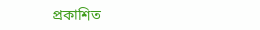প্রকাশিত